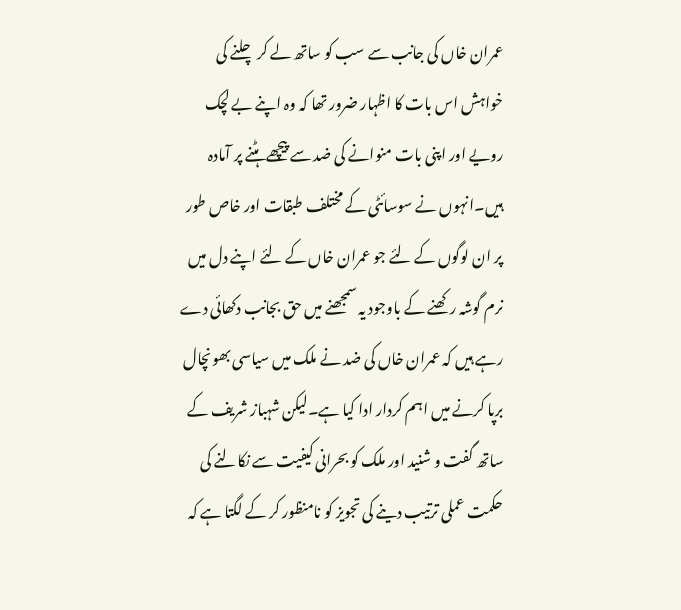عمران خاں کی جانب سے سب کو ساتھ لے کر چلنے کی خواہش اس بات کا اظہار ضرور تھا کہ وہ اپنے بے لچک رویے اور اپنی بات منوانے کی ضد سے پیچھے ہٹنے پر آمادہ ہیں۔انہوں نے سوسائٹی کے مختلف طبقات اور خاص طور پر ان لوگوں کے لئے جو عمران خاں کے لئے اپنے دل میں نرم گوشہ رکھنے کے باوجود یہ سمجھنے میں حق بجانب دکھائی دے رہے ہیں کہ عمران خاں کی ضد نے ملک میں سیاسی بھونچال برپا کرنے میں اہم کردار ادا کیا ہے۔لیکن شہباز شریف کے ساتھ گفت و شنید اور ملک کو بحرانی کیفیت سے نکالنے کی حکمت عملی ترتیب دینے کی تجویز کو نامنظور کر کے لگتا ہے کہ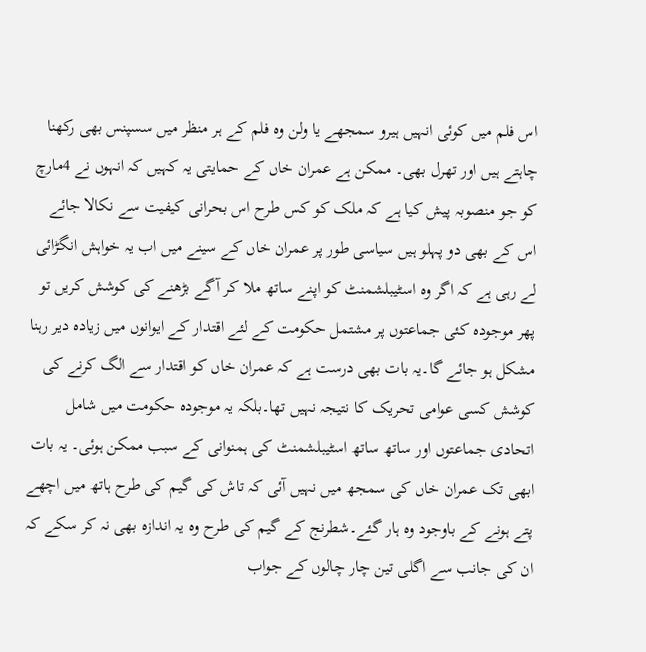اس فلم میں کوئی انہیں ہیرو سمجھے یا ولن وہ فلم کے ہر منظر میں سسپنس بھی رکھنا چاہتے ہیں اور تھرل بھی۔ ممکن ہے عمران خاں کے حمایتی یہ کہیں کہ انہوں نے 4مارچ کو جو منصوبہ پیش کیا ہے کہ ملک کو کس طرح اس بحرانی کیفیت سے نکالا جائے اس کے بھی دو پہلو ہیں سیاسی طور پر عمران خاں کے سینے میں اب یہ خواہش انگڑائی لے رہی ہے کہ اگر وہ اسٹیبلشمنٹ کو اپنے ساتھ ملا کر آگے بڑھنے کی کوشش کریں تو پھر موجودہ کئی جماعتوں پر مشتمل حکومت کے لئے اقتدار کے ایوانوں میں زیادہ دیر رہنا مشکل ہو جائے گا۔یہ بات بھی درست ہے کہ عمران خاں کو اقتدار سے الگ کرنے کی کوشش کسی عوامی تحریک کا نتیجہ نہیں تھا۔بلکہ یہ موجودہ حکومت میں شامل اتحادی جماعتوں اور ساتھ ساتھ اسٹیبلشمنٹ کی ہمنوانی کے سبب ممکن ہوئی۔ یہ بات ابھی تک عمران خاں کی سمجھ میں نہیں آئی کہ تاش کی گیم کی طرح ہاتھ میں اچھے پتے ہونے کے باوجود وہ ہار گئے۔شطرنج کے گیم کی طرح وہ یہ اندازہ بھی نہ کر سکے کہ ان کی جانب سے اگلی تین چار چالوں کے جواب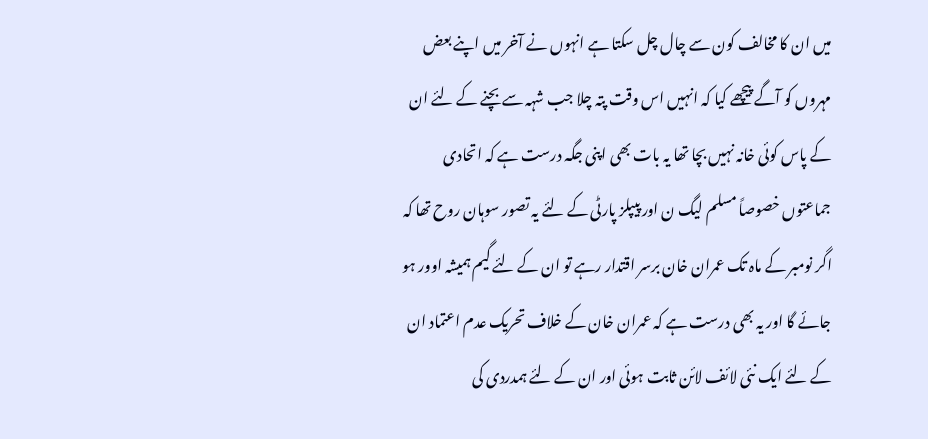میں ان کا مخالف کون سے چال چل سکتا ہے انہوں نے آخر میں اپنے بعض مہروں کو آگے پیچھے کیا کہ انہیں اس وقت پتہ چلا جب شہہ سے بچنے کے لئے ان کے پاس کوئی خانہ نہیں بچا تھا یہ بات بھی اپنی جگہ درست ہے کہ اتحادی جماعتوں خصوصاً مسلم لیگ ن اور پیپلز پارٹی کے لئے یہ تصور سوہان روح تھا کہ اگر نومبر کے ماہ تک عمران خان برسر اقتدار رہے تو ان کے لئے گیم ہمیشہ اوور ہو جائے گا اور یہ بھی درست ہے کہ عمران خان کے خلاف تحریک عدم اعتماد ان کے لئے ایک نئی لائف لائن ثابت ہوئی اور ان کے لئے ہمدردی کی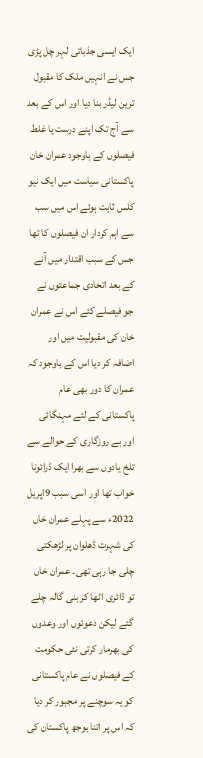ایک ایسی جذباتی لہر چل پڑی جس نے انہیں ملک کا مقبول ترین لیڈر بنا دیا اور اس کے بعد سے آج تک اپنے درست یا غلط فیصلوں کے باوجود عمران خان پاکستانی سیاست میں ایک نیو کلس ثابت ہوئے اس میں سب سے اہم کردار ان فیصلوں کا تھا جس کے سبب اقتدار میں آنے کے بعد اتحادی جماعتوں نے جو فیصلے کئے اس نے عمران خان کی مقبولیت میں اور اضافہ کر دیا اس کے باوجود کہ عمران کا دور بھی عام پاکستانی کے لئے مہنگائی اور بے روزگاری کے حوالے سے تلخ یادوں سے بھرا ایک ڈرائونا خواب تھا اور اسی سبب 9اپریل 2022ء سے پہلے عمران خاں کی شہرت ڈھلوان پر لڑھکتی چلی جا رہی تھی۔ عمران خاں تو ڈائری اٹھا کر بنی گالہ چلے گئے لیکن دعوئوں اور وعدوں کی بھرمار کرتی نئی حکومت کے فیصلوں نے عام پاکستانی کو یہ سوچنے پر مجبور کر دیا کہ اس پر اتنا بوجھ پاکستان کی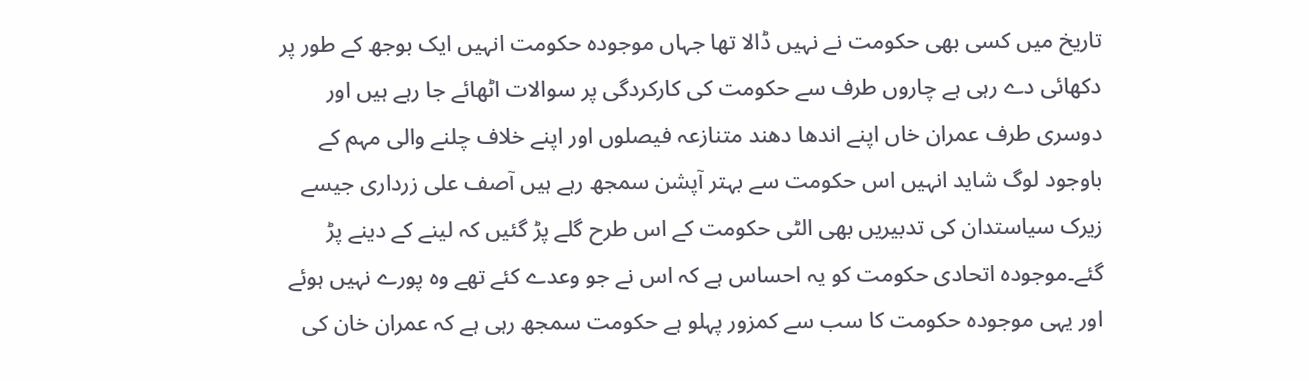تاریخ میں کسی بھی حکومت نے نہیں ڈالا تھا جہاں موجودہ حکومت انہیں ایک بوجھ کے طور پر دکھائی دے رہی ہے چاروں طرف سے حکومت کی کارکردگی پر سوالات اٹھائے جا رہے ہیں اور دوسری طرف عمران خاں اپنے اندھا دھند متنازعہ فیصلوں اور اپنے خلاف چلنے والی مہم کے باوجود لوگ شاید انہیں اس حکومت سے بہتر آپشن سمجھ رہے ہیں آصف علی زرداری جیسے زیرک سیاستدان کی تدبیریں بھی الٹی حکومت کے اس طرح گلے پڑ گئیں کہ لینے کے دینے پڑ گئے۔موجودہ اتحادی حکومت کو یہ احساس ہے کہ اس نے جو وعدے کئے تھے وہ پورے نہیں ہوئے اور یہی موجودہ حکومت کا سب سے کمزور پہلو ہے حکومت سمجھ رہی ہے کہ عمران خان کی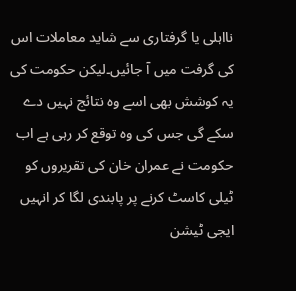نااہلی یا گرفتاری سے شاید معاملات اس کی گرفت میں آ جائیں۔لیکن حکومت کی یہ کوشش بھی اسے وہ نتائج نہیں دے سکے گی جس کی وہ توقع کر رہی ہے اب حکومت نے عمران خان کی تقریروں کو ٹیلی کاسٹ کرنے پر پابندی لگا کر انہیں ایجی ٹیشن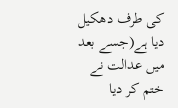کی طرف دھکیل دیا ہے(جسے بعد میں عدالت نے ختم کر دیا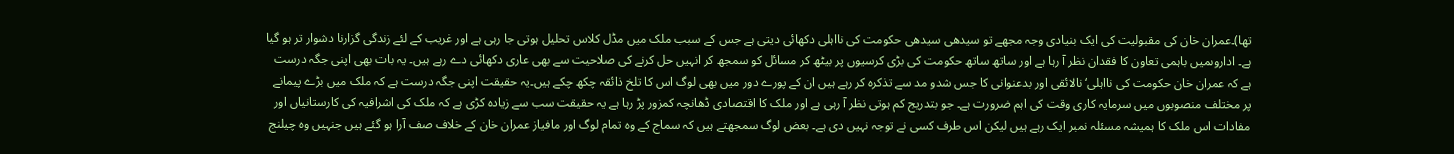تھا)۔عمران خان کی مقبولیت کی ایک بنیادی وجہ مجھے تو سیدھی سیدھی حکومت کی نااہلی دکھائی دیتی ہے جس کے سبب ملک میں مڈل کلاس تحلیل ہوتی جا رہی ہے اور غریب کے لئے زندگی گزارنا دشوار تر ہو گیا ہے۔ اداروںمیں باہمی تعاون کا فقدان نظر آ رہا ہے اور ساتھ ساتھ حکومت کی بڑی کرسیوں پر بیٹھ کر مسائل کو سمجھ کر انہیں حل کرنے کی صلاحیت سے بھی عاری دکھائی دے رہے ہیں۔ یہ بات بھی اپنی جگہ درست ہے کہ عمران خان حکومت کی نااہلی‘ نالائقی اور بدعنوانی کا جس شدو مد سے تذکرہ کر رہے ہیں ان کے پورے دور میں بھی لوگ اس کا تلخ ذائقہ چکھ چکے ہیں۔یہ حقیقت اپنی جگہ درست ہے کہ ملک میں بڑے پیمانے پر مختلف منصوبوں میں سرمایہ کاری وقت کی اہم ضرورت ہے۔ جو بتدریج کم ہوتی نظر آ رہی ہے اور ملک کا اقتصادی ڈھانچہ کمزور پڑ رہا ہے یہ حقیقت سب سے زیادہ کڑی ہے کہ ملک کی اشرافیہ کی کارستانیاں اور مفادات اس ملک کا ہمیشہ مسئلہ نمبر ایک رہے ہیں لیکن اس طرف کسی نے توجہ نہیں دی ہے۔ بعض لوگ سمجھتے ہیں کہ سماج کے وہ تمام لوگ اور مافیاز عمران خان کے خلاف صف آرا ہو گئے ہیں جنہیں وہ چیلنج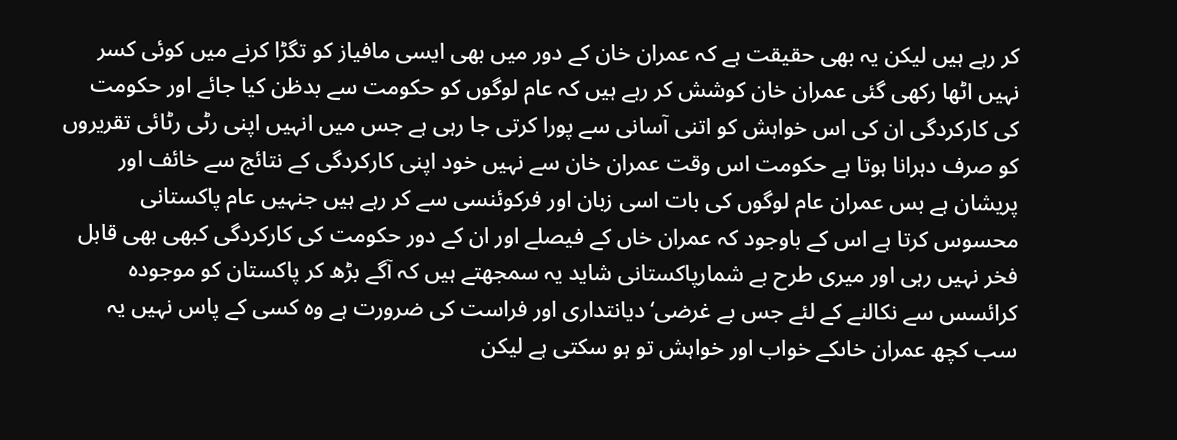کر رہے ہیں لیکن یہ بھی حقیقت ہے کہ عمران خان کے دور میں بھی ایسی مافیاز کو تگڑا کرنے میں کوئی کسر نہیں اٹھا رکھی گئی عمران خان کوشش کر رہے ہیں کہ عام لوگوں کو حکومت سے بدظن کیا جائے اور حکومت کی کارکردگی ان کی اس خواہش کو اتنی آسانی سے پورا کرتی جا رہی ہے جس میں انہیں اپنی رٹی رٹائی تقریروں کو صرف دہرانا ہوتا ہے حکومت اس وقت عمران خان سے نہیں خود اپنی کارکردگی کے نتائج سے خائف اور پریشان ہے بس عمران عام لوگوں کی بات اسی زبان اور فرکوئنسی سے کر رہے ہیں جنہیں عام پاکستانی محسوس کرتا ہے اس کے باوجود کہ عمران خاں کے فیصلے اور ان کے دور حکومت کی کارکردگی کبھی بھی قابل فخر نہیں رہی اور میری طرح بے شمارپاکستانی شاید یہ سمجھتے ہیں کہ آگے بڑھ کر پاکستان کو موجودہ کرائسس سے نکالنے کے لئے جس بے غرضی‘ دیانتداری اور فراست کی ضرورت ہے وہ کسی کے پاس نہیں یہ سب کچھ عمران خاںکے خواب اور خواہش تو ہو سکتی ہے لیکن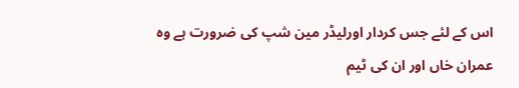اس کے لئے جس کردار اورلیڈر مین شپ کی ضرورت ہے وہ عمران خاں اور ان کی ٹیم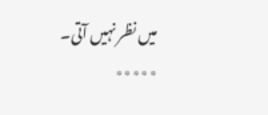میں نظر نہیں آتی۔ ٭٭٭٭٭